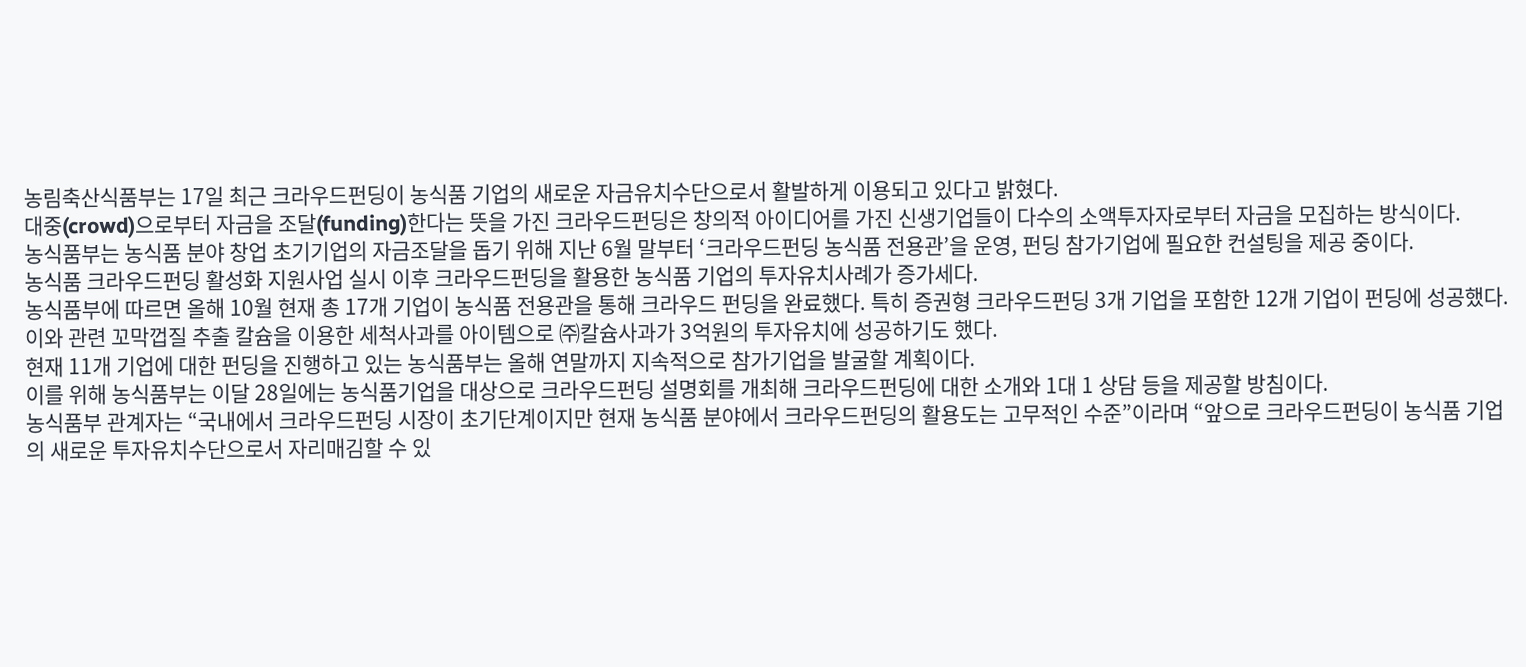농림축산식품부는 17일 최근 크라우드펀딩이 농식품 기업의 새로운 자금유치수단으로서 활발하게 이용되고 있다고 밝혔다.
대중(crowd)으로부터 자금을 조달(funding)한다는 뜻을 가진 크라우드펀딩은 창의적 아이디어를 가진 신생기업들이 다수의 소액투자자로부터 자금을 모집하는 방식이다.
농식품부는 농식품 분야 창업 초기기업의 자금조달을 돕기 위해 지난 6월 말부터 ‘크라우드펀딩 농식품 전용관’을 운영, 펀딩 참가기업에 필요한 컨설팅을 제공 중이다.
농식품 크라우드펀딩 활성화 지원사업 실시 이후 크라우드펀딩을 활용한 농식품 기업의 투자유치사례가 증가세다.
농식품부에 따르면 올해 10월 현재 총 17개 기업이 농식품 전용관을 통해 크라우드 펀딩을 완료했다. 특히 증권형 크라우드펀딩 3개 기업을 포함한 12개 기업이 펀딩에 성공했다.
이와 관련 꼬막껍질 추출 칼슘을 이용한 세척사과를 아이템으로 ㈜칼슘사과가 3억원의 투자유치에 성공하기도 했다.
현재 11개 기업에 대한 펀딩을 진행하고 있는 농식품부는 올해 연말까지 지속적으로 참가기업을 발굴할 계획이다.
이를 위해 농식품부는 이달 28일에는 농식품기업을 대상으로 크라우드펀딩 설명회를 개최해 크라우드펀딩에 대한 소개와 1대 1 상담 등을 제공할 방침이다.
농식품부 관계자는 “국내에서 크라우드펀딩 시장이 초기단계이지만 현재 농식품 분야에서 크라우드펀딩의 활용도는 고무적인 수준”이라며 “앞으로 크라우드펀딩이 농식품 기업의 새로운 투자유치수단으로서 자리매김할 수 있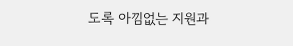도록 아낌없는 지원과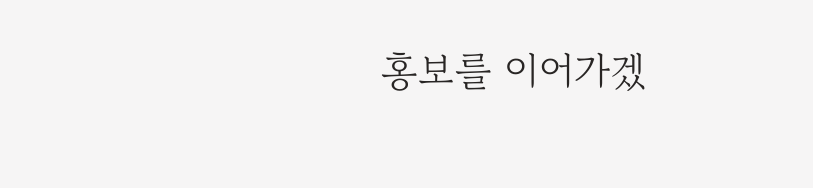홍보를 이어가겠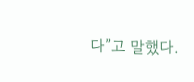다”고 말했다.